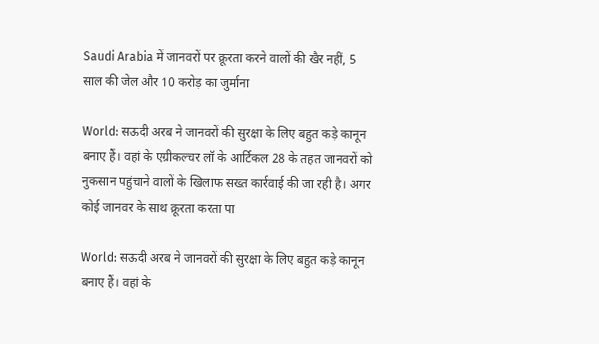Saudi Arabia में जानवरों पर क्रूरता करने वालों की खैर नहीं, 5 साल की जेल और 10 करोड़ का जुर्माना

World: सऊदी अरब ने जानवरों की सुरक्षा के लिए बहुत कड़े कानून बनाए हैं। वहां के एग्रीकल्चर लॉ के आर्टिकल 28 के तहत जानवरों को नुकसान पहुंचाने वालों के खिलाफ सख्त कार्रवाई की जा रही है। अगर कोई जानवर के साथ क्रूरता करता पा

World: सऊदी अरब ने जानवरों की सुरक्षा के लिए बहुत कड़े कानून बनाए हैं। वहां के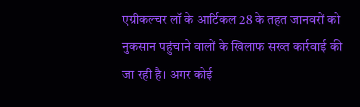एग्रीकल्चर लॉ के आर्टिकल 28 के तहत जानवरों को नुकसान पहुंचाने वालों के खिलाफ सख्त कार्रवाई की जा रही है। अगर कोई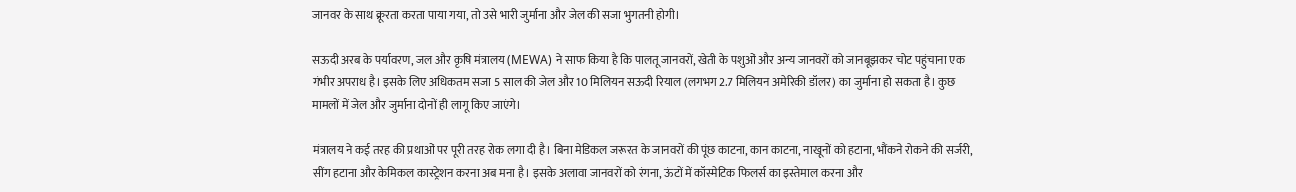जानवर के साथ क्रूरता करता पाया गया, तो उसे भारी जुर्माना और जेल की सजा भुगतनी होगी।

सऊदी अरब के पर्यावरण, जल और कृषि मंत्रालय (MEWA) ने साफ किया है कि पालतू जानवरों, खेती के पशुओं और अन्य जानवरों को जानबूझकर चोट पहुंचाना एक गंभीर अपराध है। इसके लिए अधिकतम सजा 5 साल की जेल और 10 मिलियन सऊदी रियाल (लगभग 2.7 मिलियन अमेरिकी डॉलर) का जुर्माना हो सकता है। कुछ मामलों में जेल और जुर्माना दोनों ही लागू किए जाएंगे।

मंत्रालय ने कई तरह की प्रथाओं पर पूरी तरह रोक लगा दी है। बिना मेडिकल जरूरत के जानवरों की पूंछ काटना, कान काटना, नाखूनों को हटाना, भौंकने रोकने की सर्जरी, सींग हटाना और केमिकल कास्ट्रेशन करना अब मना है। इसके अलावा जानवरों को रंगना, ऊंटों में कॉस्मेटिक फिलर्स का इस्तेमाल करना और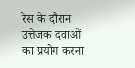रेस के दौरान उत्तेजक दवाओं का प्रयोग करना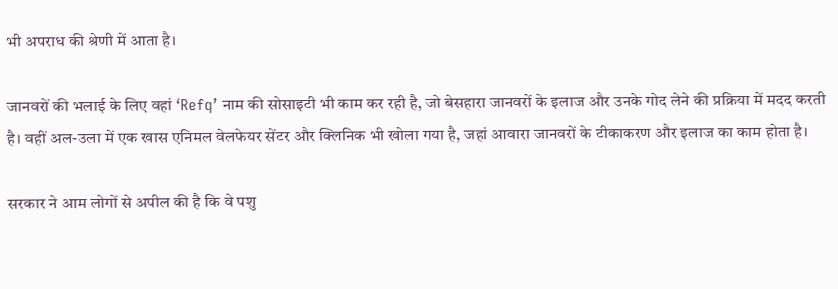भी अपराध की श्रेणी में आता है।

जानवरों की भलाई के लिए वहां ‘Refq’ नाम की सोसाइटी भी काम कर रही है, जो बेसहारा जानवरों के इलाज और उनके गोद लेने की प्रक्रिया में मदद करती है। वहीं अल-उला में एक खास एनिमल वेलफेयर सेंटर और क्लिनिक भी खोला गया है, जहां आवारा जानवरों के टीकाकरण और इलाज का काम होता है।

सरकार ने आम लोगों से अपील की है कि वे पशु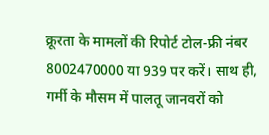क्रूरता के मामलों की रिपोर्ट टोल-फ्री नंबर 8002470000 या 939 पर करें। साथ ही, गर्मी के मौसम में पालतू जानवरों को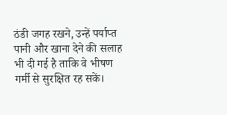ठंडी जगह रखने, उन्हें पर्याप्त पानी और खाना देने की सलाह भी दी गई है ताकि वे भीषण गर्मी से सुरक्षित रह सकें।